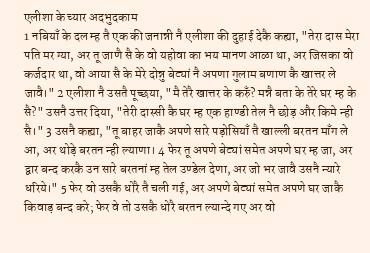एलीशा के च्यार अदभुदकाम
1 नबियाँ के दल म्ह तै एक की जनान्नी नै एलीशा की दुहाई देकै कह्या, "तेरा दास मेरा पति मर ग्या, अर तू जाणै सै के वो यहोवा का भय मानण आळा था, अर जिसका वो कर्जदार था, वो आया सै के मेरे दोन्नु बेट्यां नै अपणा गुलाम बणाण कै खात्तर ले जावै।" 2 एलीशा नै उसतै पूच्छया, "मै तेरै खात्तर के करुँ? मन्नै बता के तेरे घर म्ह के सै?" उसनै उत्तर दिया, "तेरी दास्सी कै घर म्ह एक हाण्डी तेल नै छोड़ और किमे न्ही सै।" 3 उसनै कह्या, "तू बाहर जाकै अपणे सारे पड़ोसियाँ तै खाल्ली बरतन माँग ले आ, अर थोड़े बरतन न्ही ल्याणा। 4 फेर तू अपणे बेट्यां समेत अपणे घर म्ह जा, अर द्वार बन्द करकै उन सारे बरतनां म्ह तेल उण्डेल देणा, अर जो भर जावै उसनै न्यारे धरिये।" 5 फेर वो उसकै धोरै तै चली गई, अर अपणे बेट्यां समेत अपणे घर जाकै किवाड़ बन्द करे; फेर वे तो उसकै धोरै बरतन ल्यान्दे गए अर वो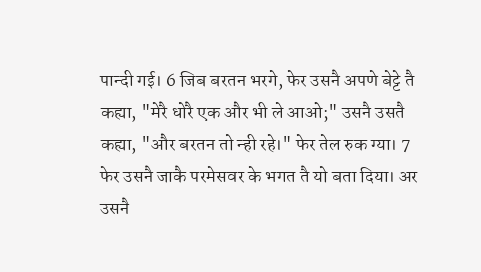पान्दी गई। 6 जिब बरतन भरगे, फेर उसनै अपणे बेट्टे तै कह्या, "मेरै धोरै एक और भी ले आओ;" उसनै उसतै कह्या, "और बरतन तो न्ही रहे।" फेर तेल रुक ग्या। 7 फेर उसनै जाकै परमेसवर के भगत तै यो बता दिया। अर उसनै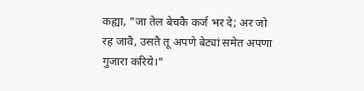कह्या, "जा तेल बेचकै कर्ज भर दे; अर जो रह जावै, उसतै तू अपणे बेट्यां समेत अपणा गुजारा करिये।"